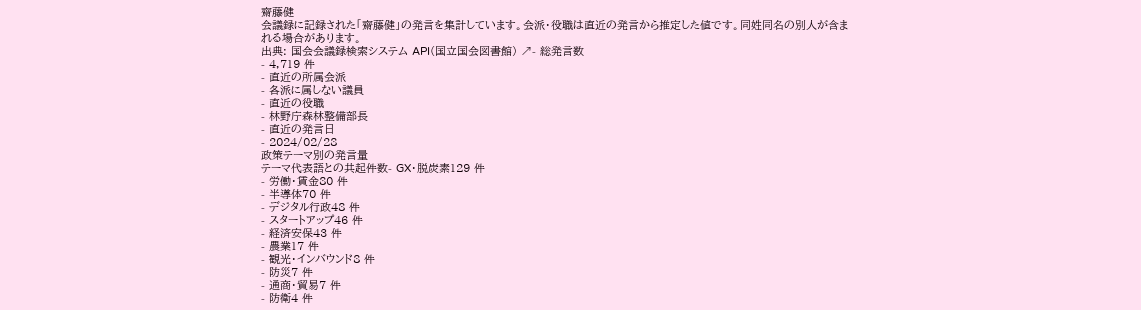齋藤健
会議録に記録された「齋藤健」の発言を集計しています。会派・役職は直近の発言から推定した値です。同姓同名の別人が含まれる場合があります。
出典: 国会会議録検索システム API(国立国会図書館) ↗- 総発言数
- 4,719 件
- 直近の所属会派
- 各派に属しない議員
- 直近の役職
- 林野庁森林整備部長
- 直近の発言日
- 2024/02/28
政策テーマ別の発言量
テーマ代表語との共起件数- GX・脱炭素129 件
- 労働・賃金80 件
- 半導体70 件
- デジタル行政48 件
- スタートアップ46 件
- 経済安保43 件
- 農業17 件
- 観光・インバウンド8 件
- 防災7 件
- 通商・貿易7 件
- 防衛4 件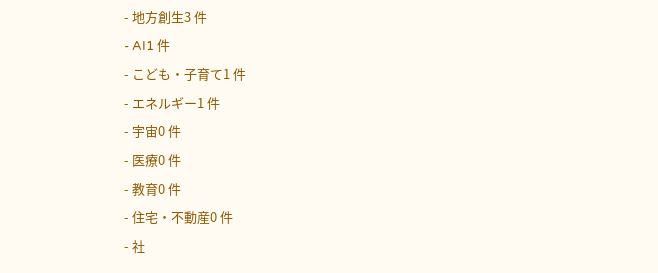- 地方創生3 件
- AI1 件
- こども・子育て1 件
- エネルギー1 件
- 宇宙0 件
- 医療0 件
- 教育0 件
- 住宅・不動産0 件
- 社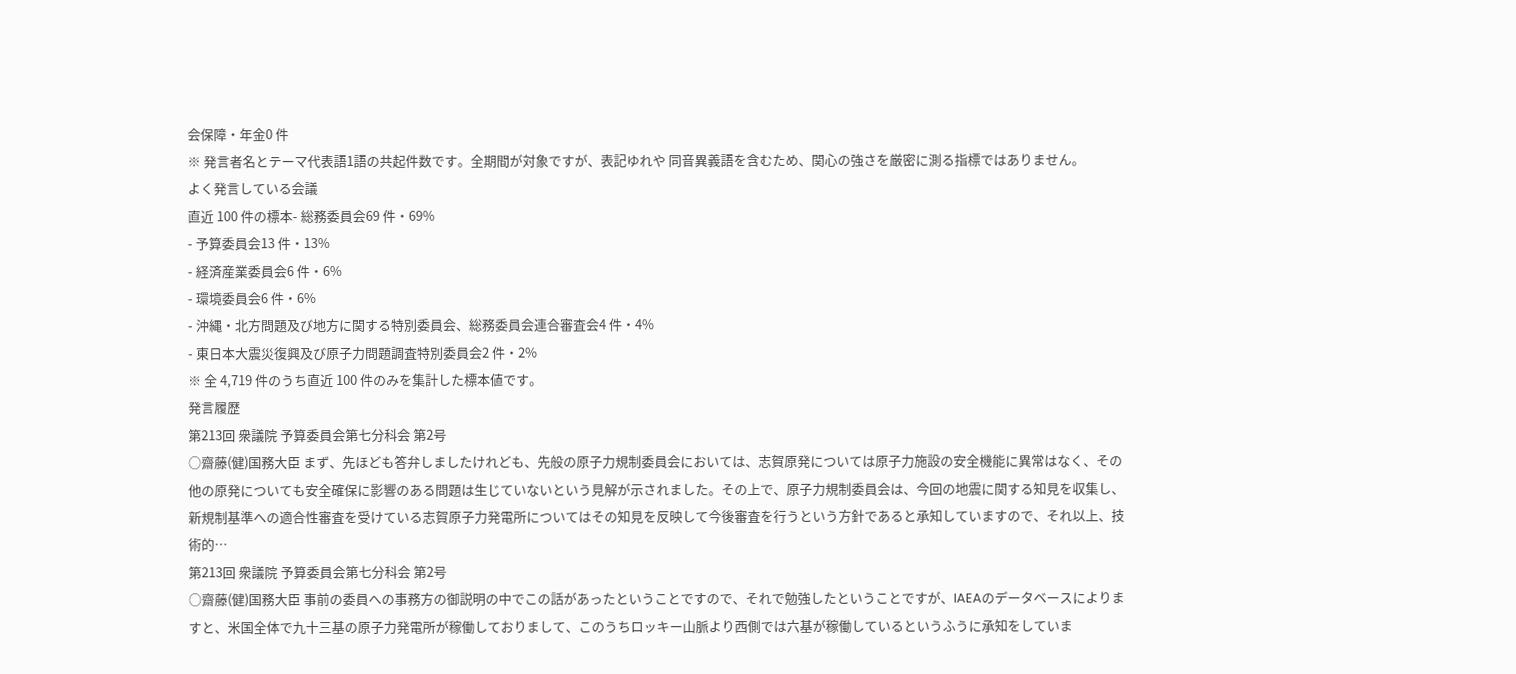会保障・年金0 件
※ 発言者名とテーマ代表語1語の共起件数です。全期間が対象ですが、表記ゆれや 同音異義語を含むため、関心の強さを厳密に測る指標ではありません。
よく発言している会議
直近 100 件の標本- 総務委員会69 件・69%
- 予算委員会13 件・13%
- 経済産業委員会6 件・6%
- 環境委員会6 件・6%
- 沖縄・北方問題及び地方に関する特別委員会、総務委員会連合審査会4 件・4%
- 東日本大震災復興及び原子力問題調査特別委員会2 件・2%
※ 全 4,719 件のうち直近 100 件のみを集計した標本値です。
発言履歴
第213回 衆議院 予算委員会第七分科会 第2号
○齋藤(健)国務大臣 まず、先ほども答弁しましたけれども、先般の原子力規制委員会においては、志賀原発については原子力施設の安全機能に異常はなく、その他の原発についても安全確保に影響のある問題は生じていないという見解が示されました。その上で、原子力規制委員会は、今回の地震に関する知見を収集し、新規制基準への適合性審査を受けている志賀原子力発電所についてはその知見を反映して今後審査を行うという方針であると承知していますので、それ以上、技術的…
第213回 衆議院 予算委員会第七分科会 第2号
○齋藤(健)国務大臣 事前の委員への事務方の御説明の中でこの話があったということですので、それで勉強したということですが、IAEAのデータベースによりますと、米国全体で九十三基の原子力発電所が稼働しておりまして、このうちロッキー山脈より西側では六基が稼働しているというふうに承知をしていま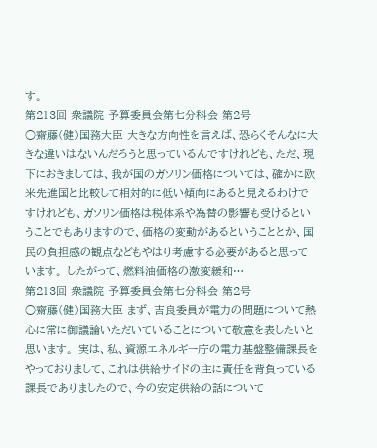す。
第213回 衆議院 予算委員会第七分科会 第2号
○齋藤(健)国務大臣 大きな方向性を言えば、恐らくそんなに大きな違いはないんだろうと思っているんですけれども、ただ、現下におきましては、我が国のガソリン価格については、確かに欧米先進国と比較して相対的に低い傾向にあると見えるわけですけれども、ガソリン価格は税体系や為替の影響も受けるということでもありますので、価格の変動があるということとか、国民の負担感の観点などもやはり考慮する必要があると思っています。 したがって、燃料油価格の激変緩和…
第213回 衆議院 予算委員会第七分科会 第2号
○齋藤(健)国務大臣 まず、吉良委員が電力の問題について熱心に常に御議論いただいていることについて敬意を表したいと思います。 実は、私、資源エネルギー庁の電力基盤整備課長をやっておりまして、これは供給サイドの主に責任を背負っている課長でありましたので、今の安定供給の話について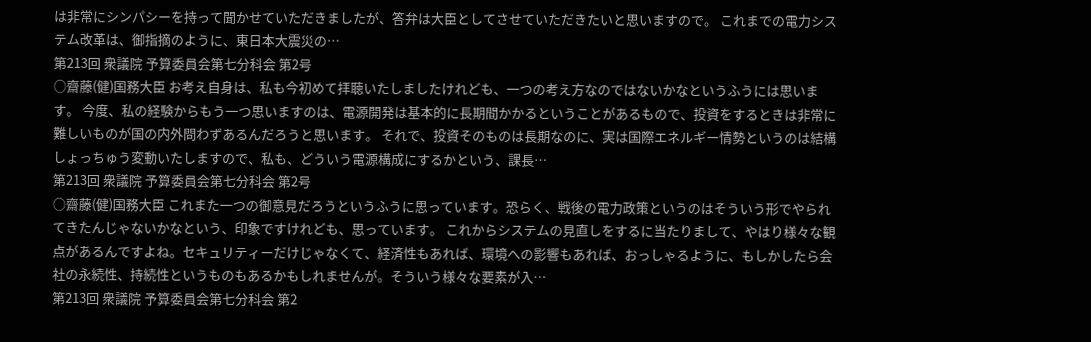は非常にシンパシーを持って聞かせていただきましたが、答弁は大臣としてさせていただきたいと思いますので。 これまでの電力システム改革は、御指摘のように、東日本大震災の…
第213回 衆議院 予算委員会第七分科会 第2号
○齋藤(健)国務大臣 お考え自身は、私も今初めて拝聴いたしましたけれども、一つの考え方なのではないかなというふうには思います。 今度、私の経験からもう一つ思いますのは、電源開発は基本的に長期間かかるということがあるもので、投資をするときは非常に難しいものが国の内外問わずあるんだろうと思います。 それで、投資そのものは長期なのに、実は国際エネルギー情勢というのは結構しょっちゅう変動いたしますので、私も、どういう電源構成にするかという、課長…
第213回 衆議院 予算委員会第七分科会 第2号
○齋藤(健)国務大臣 これまた一つの御意見だろうというふうに思っています。恐らく、戦後の電力政策というのはそういう形でやられてきたんじゃないかなという、印象ですけれども、思っています。 これからシステムの見直しをするに当たりまして、やはり様々な観点があるんですよね。セキュリティーだけじゃなくて、経済性もあれば、環境への影響もあれば、おっしゃるように、もしかしたら会社の永続性、持続性というものもあるかもしれませんが。そういう様々な要素が入…
第213回 衆議院 予算委員会第七分科会 第2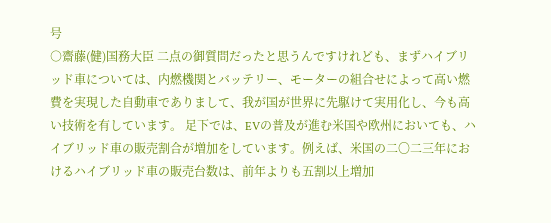号
○齋藤(健)国務大臣 二点の御質問だったと思うんですけれども、まずハイブリッド車については、内燃機関とバッテリー、モーターの組合せによって高い燃費を実現した自動車でありまして、我が国が世界に先駆けて実用化し、今も高い技術を有しています。 足下では、EVの普及が進む米国や欧州においても、ハイブリッド車の販売割合が増加をしています。例えば、米国の二〇二三年におけるハイブリッド車の販売台数は、前年よりも五割以上増加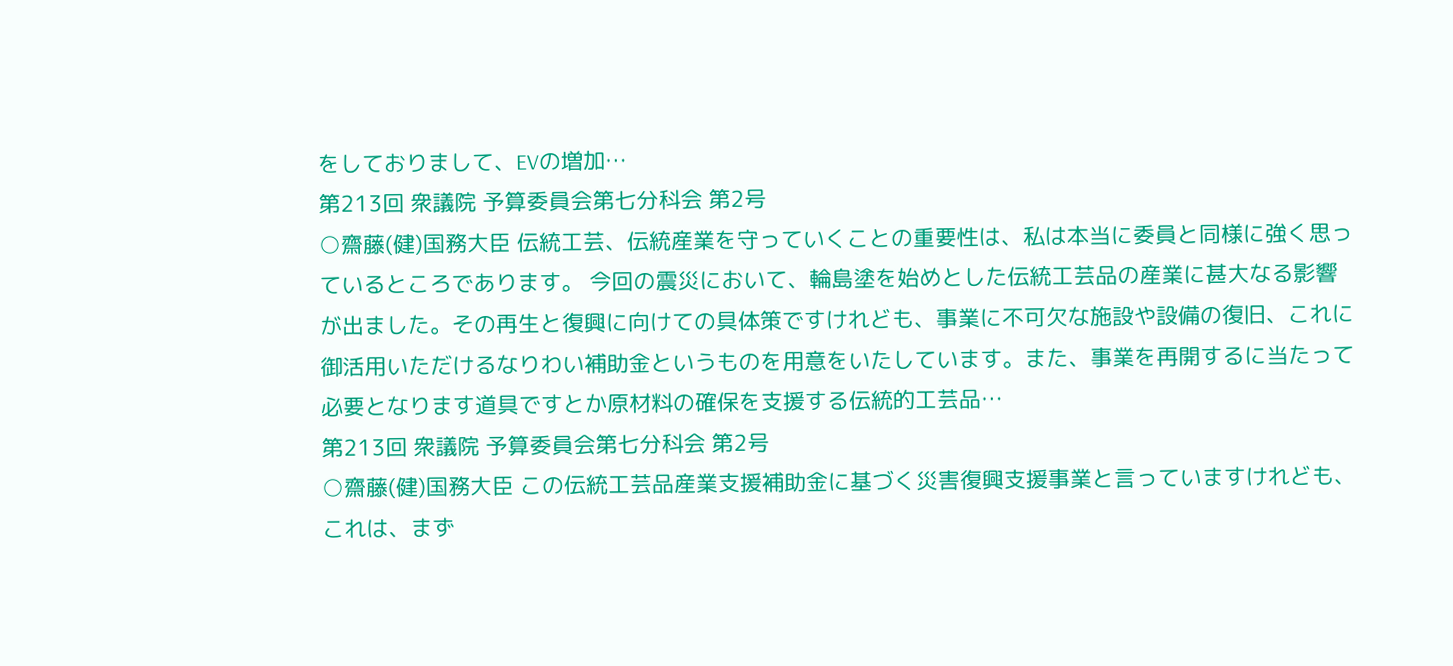をしておりまして、EVの増加…
第213回 衆議院 予算委員会第七分科会 第2号
○齋藤(健)国務大臣 伝統工芸、伝統産業を守っていくことの重要性は、私は本当に委員と同様に強く思っているところであります。 今回の震災において、輪島塗を始めとした伝統工芸品の産業に甚大なる影響が出ました。その再生と復興に向けての具体策ですけれども、事業に不可欠な施設や設備の復旧、これに御活用いただけるなりわい補助金というものを用意をいたしています。また、事業を再開するに当たって必要となります道具ですとか原材料の確保を支援する伝統的工芸品…
第213回 衆議院 予算委員会第七分科会 第2号
○齋藤(健)国務大臣 この伝統工芸品産業支援補助金に基づく災害復興支援事業と言っていますけれども、これは、まず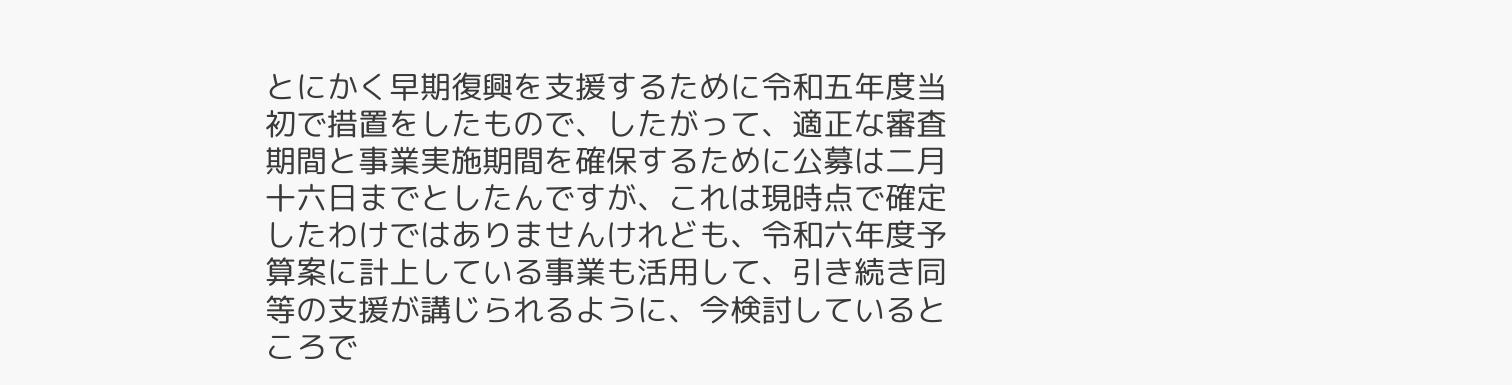とにかく早期復興を支援するために令和五年度当初で措置をしたもので、したがって、適正な審査期間と事業実施期間を確保するために公募は二月十六日までとしたんですが、これは現時点で確定したわけではありませんけれども、令和六年度予算案に計上している事業も活用して、引き続き同等の支援が講じられるように、今検討しているところで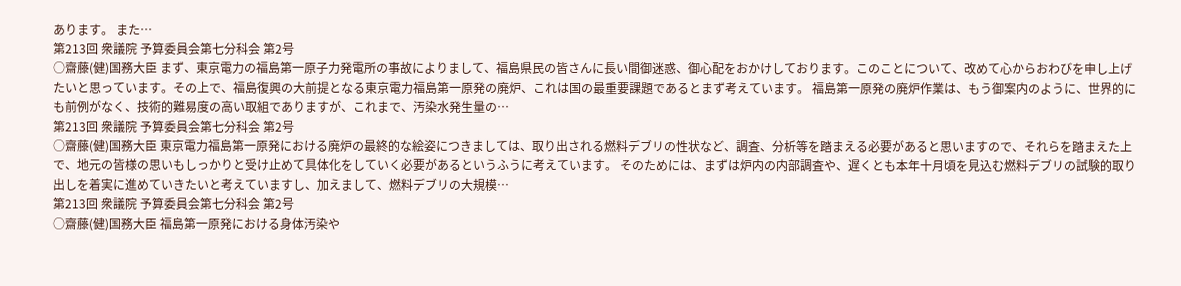あります。 また…
第213回 衆議院 予算委員会第七分科会 第2号
○齋藤(健)国務大臣 まず、東京電力の福島第一原子力発電所の事故によりまして、福島県民の皆さんに長い間御迷惑、御心配をおかけしております。このことについて、改めて心からおわびを申し上げたいと思っています。その上で、福島復興の大前提となる東京電力福島第一原発の廃炉、これは国の最重要課題であるとまず考えています。 福島第一原発の廃炉作業は、もう御案内のように、世界的にも前例がなく、技術的難易度の高い取組でありますが、これまで、汚染水発生量の…
第213回 衆議院 予算委員会第七分科会 第2号
○齋藤(健)国務大臣 東京電力福島第一原発における廃炉の最終的な絵姿につきましては、取り出される燃料デブリの性状など、調査、分析等を踏まえる必要があると思いますので、それらを踏まえた上で、地元の皆様の思いもしっかりと受け止めて具体化をしていく必要があるというふうに考えています。 そのためには、まずは炉内の内部調査や、遅くとも本年十月頃を見込む燃料デブリの試験的取り出しを着実に進めていきたいと考えていますし、加えまして、燃料デブリの大規模…
第213回 衆議院 予算委員会第七分科会 第2号
○齋藤(健)国務大臣 福島第一原発における身体汚染や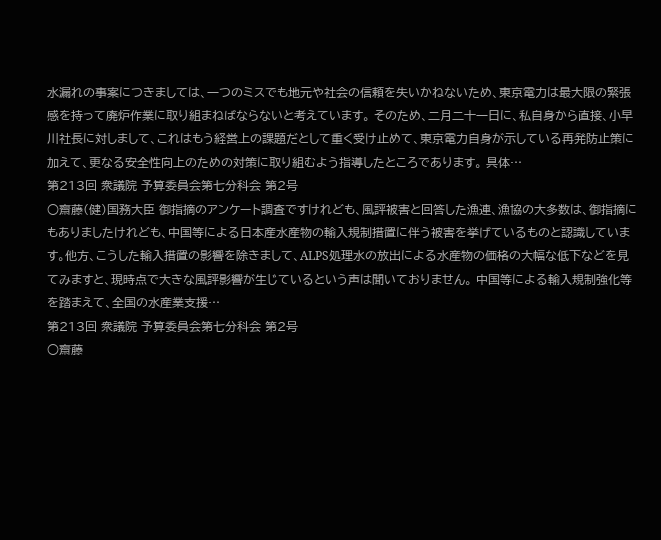水漏れの事案につきましては、一つのミスでも地元や社会の信頼を失いかねないため、東京電力は最大限の緊張感を持って廃炉作業に取り組まねばならないと考えています。 そのため、二月二十一日に、私自身から直接、小早川社長に対しまして、これはもう経営上の課題だとして重く受け止めて、東京電力自身が示している再発防止策に加えて、更なる安全性向上のための対策に取り組むよう指導したところであります。 具体…
第213回 衆議院 予算委員会第七分科会 第2号
○齋藤(健)国務大臣 御指摘のアンケート調査ですけれども、風評被害と回答した漁連、漁協の大多数は、御指摘にもありましたけれども、中国等による日本産水産物の輸入規制措置に伴う被害を挙げているものと認識しています。他方、こうした輸入措置の影響を除きまして、ALPS処理水の放出による水産物の価格の大幅な低下などを見てみますと、現時点で大きな風評影響が生じているという声は聞いておりません。 中国等による輸入規制強化等を踏まえて、全国の水産業支援…
第213回 衆議院 予算委員会第七分科会 第2号
○齋藤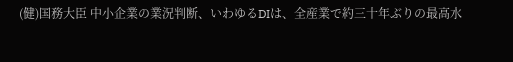(健)国務大臣 中小企業の業況判断、いわゆるDIは、全産業で約三十年ぶりの最高水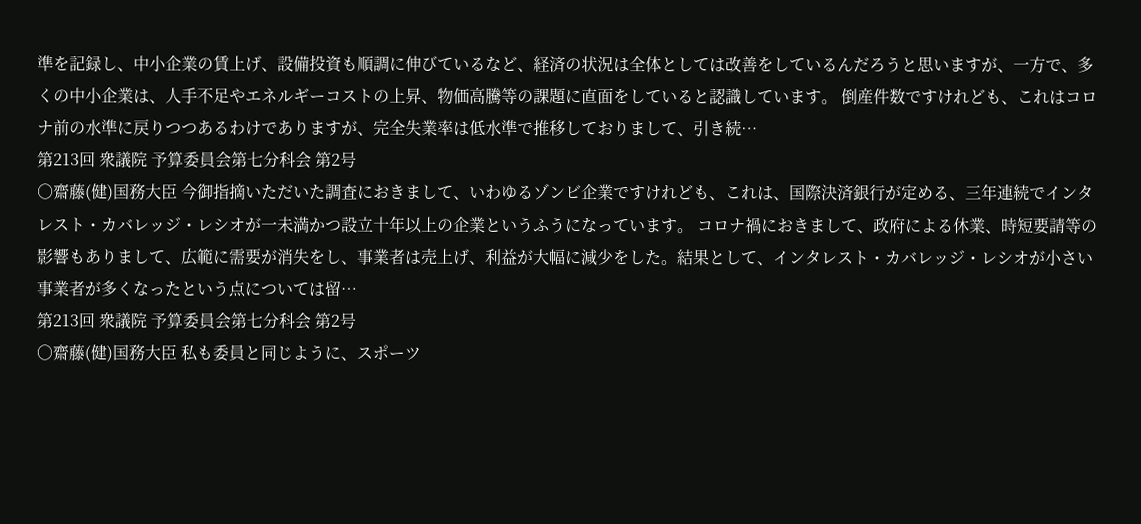準を記録し、中小企業の賃上げ、設備投資も順調に伸びているなど、経済の状況は全体としては改善をしているんだろうと思いますが、一方で、多くの中小企業は、人手不足やエネルギーコストの上昇、物価高騰等の課題に直面をしていると認識しています。 倒産件数ですけれども、これはコロナ前の水準に戻りつつあるわけでありますが、完全失業率は低水準で推移しておりまして、引き続…
第213回 衆議院 予算委員会第七分科会 第2号
○齋藤(健)国務大臣 今御指摘いただいた調査におきまして、いわゆるゾンビ企業ですけれども、これは、国際決済銀行が定める、三年連続でインタレスト・カバレッジ・レシオが一未満かつ設立十年以上の企業というふうになっています。 コロナ禍におきまして、政府による休業、時短要請等の影響もありまして、広範に需要が消失をし、事業者は売上げ、利益が大幅に減少をした。結果として、インタレスト・カバレッジ・レシオが小さい事業者が多くなったという点については留…
第213回 衆議院 予算委員会第七分科会 第2号
○齋藤(健)国務大臣 私も委員と同じように、スポーツ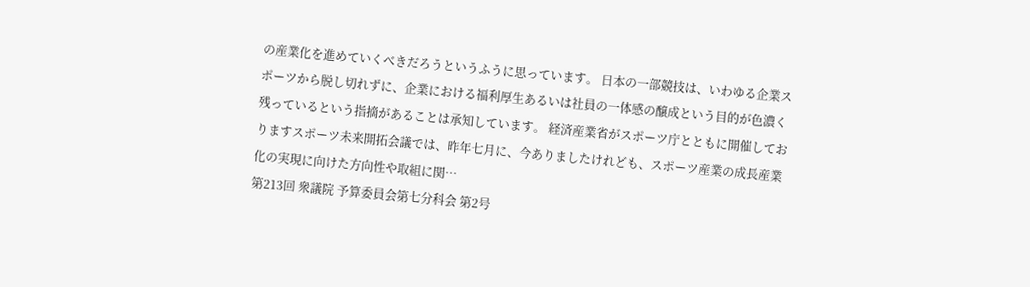の産業化を進めていくべきだろうというふうに思っています。 日本の一部競技は、いわゆる企業スポーツから脱し切れずに、企業における福利厚生あるいは社員の一体感の醸成という目的が色濃く残っているという指摘があることは承知しています。 経済産業省がスポーツ庁とともに開催しておりますスポーツ未来開拓会議では、昨年七月に、今ありましたけれども、スポーツ産業の成長産業化の実現に向けた方向性や取組に関…
第213回 衆議院 予算委員会第七分科会 第2号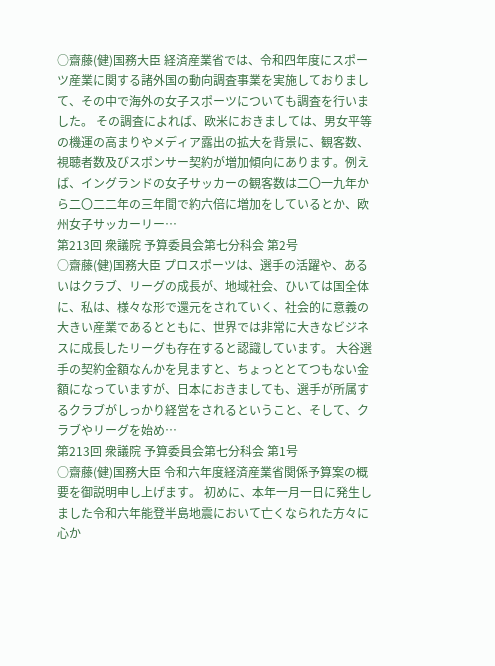○齋藤(健)国務大臣 経済産業省では、令和四年度にスポーツ産業に関する諸外国の動向調査事業を実施しておりまして、その中で海外の女子スポーツについても調査を行いました。 その調査によれば、欧米におきましては、男女平等の機運の高まりやメディア露出の拡大を背景に、観客数、視聴者数及びスポンサー契約が増加傾向にあります。例えば、イングランドの女子サッカーの観客数は二〇一九年から二〇二二年の三年間で約六倍に増加をしているとか、欧州女子サッカーリー…
第213回 衆議院 予算委員会第七分科会 第2号
○齋藤(健)国務大臣 プロスポーツは、選手の活躍や、あるいはクラブ、リーグの成長が、地域社会、ひいては国全体に、私は、様々な形で還元をされていく、社会的に意義の大きい産業であるとともに、世界では非常に大きなビジネスに成長したリーグも存在すると認識しています。 大谷選手の契約金額なんかを見ますと、ちょっととてつもない金額になっていますが、日本におきましても、選手が所属するクラブがしっかり経営をされるということ、そして、クラブやリーグを始め…
第213回 衆議院 予算委員会第七分科会 第1号
○齋藤(健)国務大臣 令和六年度経済産業省関係予算案の概要を御説明申し上げます。 初めに、本年一月一日に発生しました令和六年能登半島地震において亡くなられた方々に心か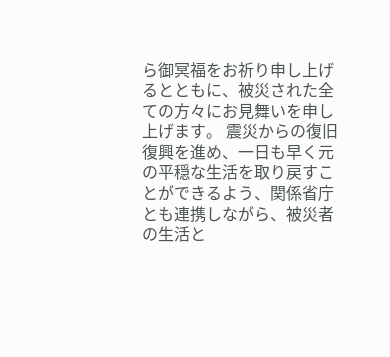ら御冥福をお祈り申し上げるとともに、被災された全ての方々にお見舞いを申し上げます。 震災からの復旧復興を進め、一日も早く元の平穏な生活を取り戻すことができるよう、関係省庁とも連携しながら、被災者の生活と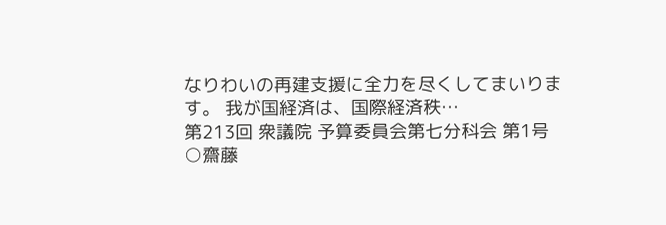なりわいの再建支援に全力を尽くしてまいります。 我が国経済は、国際経済秩…
第213回 衆議院 予算委員会第七分科会 第1号
○齋藤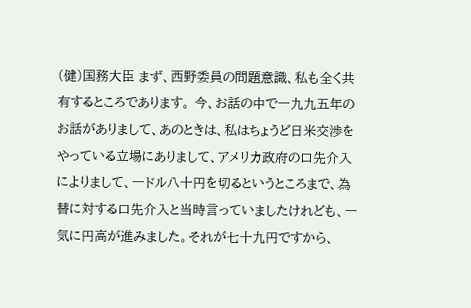(健)国務大臣 まず、西野委員の問題意識、私も全く共有するところであります。 今、お話の中で一九九五年のお話がありまして、あのときは、私はちょうど日米交渉をやっている立場にありまして、アメリカ政府の口先介入によりまして、一ドル八十円を切るというところまで、為替に対する口先介入と当時言っていましたけれども、一気に円高が進みました。それが七十九円ですから、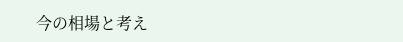今の相場と考え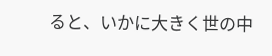ると、いかに大きく世の中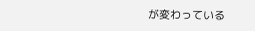が変わっている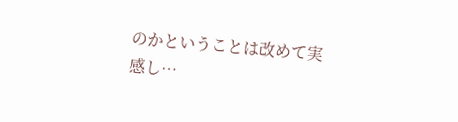のかということは改めて実感し…